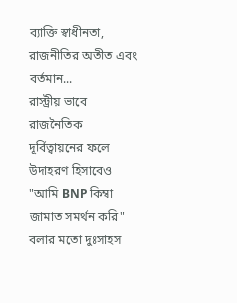ব্যাক্তি স্বাধীনতা, রাজনীতির অতীত এবং বর্তমান...
রাস্ট্রীয় ভাবে রাজনৈতিক দূর্বিত্বায়নের ফলে উদাহরণ হিসাবেও "আমি BNP কিম্বা জামাত সমর্থন করি" বলার মতো দুঃসাহস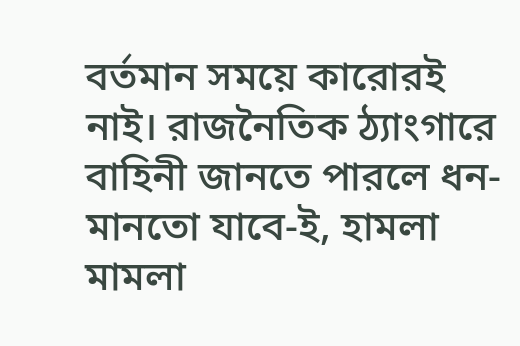বর্তমান সময়ে কারোরই নাই। রাজনৈতিক ঠ্যাংগারে বাহিনী জানতে পারলে ধন-মানতো যাবে-ই, হামলা মামলা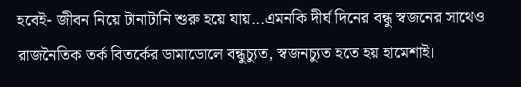হবেই- জীবন নিয়ে টানাটানি শুরু হয়ে যায়...এমনকি দীর্ঘ দিনের বন্ধু স্বজনের সাথেও রাজনৈতিক তর্ক বিতর্কের ডামাডোলে বন্ধুচ্যুত, স্বজনচ্যুত হতে হয় হামেশাই।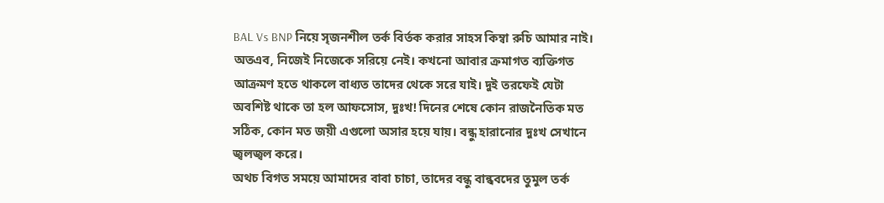BAL Vs BNP নিয়ে সৃজনশীল তর্ক বির্তক করার সাহস কিম্বা রুচি আমার নাই। অতএব, নিজেই নিজেকে সরিয়ে নেই। কখনো আবার ক্রমাগত ব্যক্তিগত আক্রমণ হতে থাকলে বাধ্যত তাদের থেকে সরে যাই। দুই তরফেই যেটা অবশিষ্ট থাকে তা হল আফসোস, দুঃখ! দিনের শেষে কোন রাজনৈতিক মত সঠিক, কোন মত জয়ী এগুলো অসার হয়ে যায়। বন্ধু হারানোর দুঃখ সেখানে জ্বলজ্বল করে।
অথচ বিগত সময়ে আমাদের বাবা চাচা, তাদের বন্ধু বান্ধবদের তুমুল তর্ক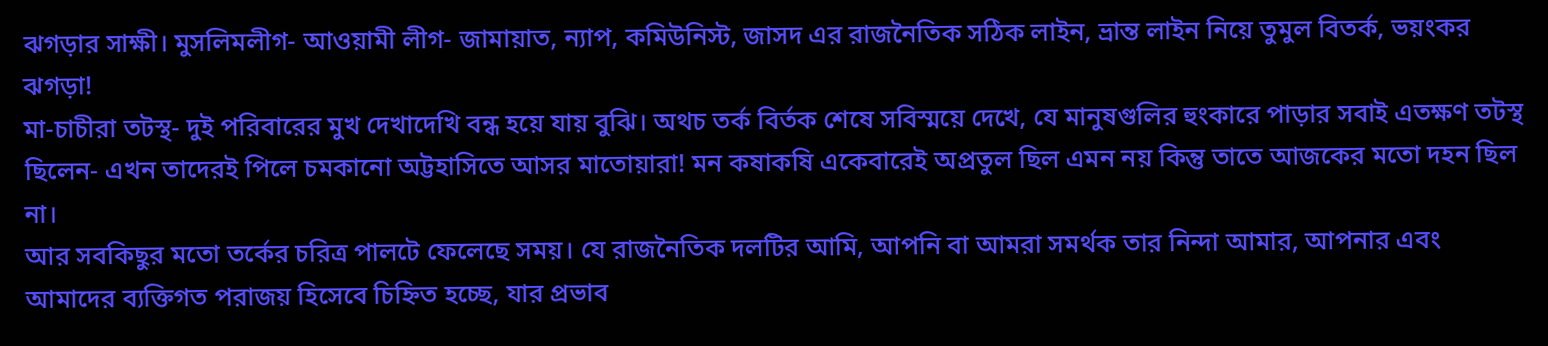ঝগড়ার সাক্ষী। মুসলিমলীগ- আওয়ামী লীগ- জামায়াত, ন্যাপ, কমিউনিস্ট, জাসদ এর রাজনৈতিক সঠিক লাইন, ভ্রান্ত লাইন নিয়ে তুমুল বিতর্ক, ভয়ংকর ঝগড়া!
মা-চাচীরা তটস্থ- দুই পরিবারের মুখ দেখাদেখি বন্ধ হয়ে যায় বুঝি। অথচ তর্ক বির্তক শেষে সবিস্ময়ে দেখে, যে মানুষগুলির হুংকারে পাড়ার সবাই এতক্ষণ তটস্থ ছিলেন- এখন তাদেরই পিলে চমকানো অট্টহাসিতে আসর মাতোয়ারা! মন কষাকষি একেবারেই অপ্রতুল ছিল এমন নয় কিন্তু তাতে আজকের মতো দহন ছিল না।
আর সবকিছুর মতো তর্কের চরিত্র পালটে ফেলেছে সময়। যে রাজনৈতিক দলটির আমি, আপনি বা আমরা সমর্থক তার নিন্দা আমার, আপনার এবং আমাদের ব্যক্তিগত পরাজয় হিসেবে চিহ্নিত হচ্ছে, যার প্রভাব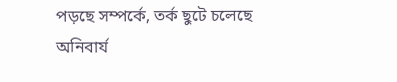পড়ছে সম্পর্কে, তর্ক ছুটে চলেছে অনিবার্য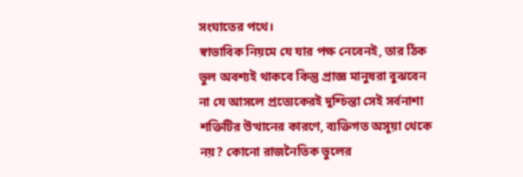সংঘাতের পথে।
স্বাভাবিক নিয়মে যে যার পক্ষ নেবেনই, তার ঠিক ভুল অবশ্যই থাকবে কিন্তু প্রাজ্ঞ মানুষরা বুঝবেন না যে আসলে প্রত্যেকেরই দুশ্চিন্তা সেই সর্বনাশা শক্তিটির উত্থানের কারণে, ব্যক্তিগত অসূয়া থেকে নয়? কোনো রাজনৈতিক ভুলের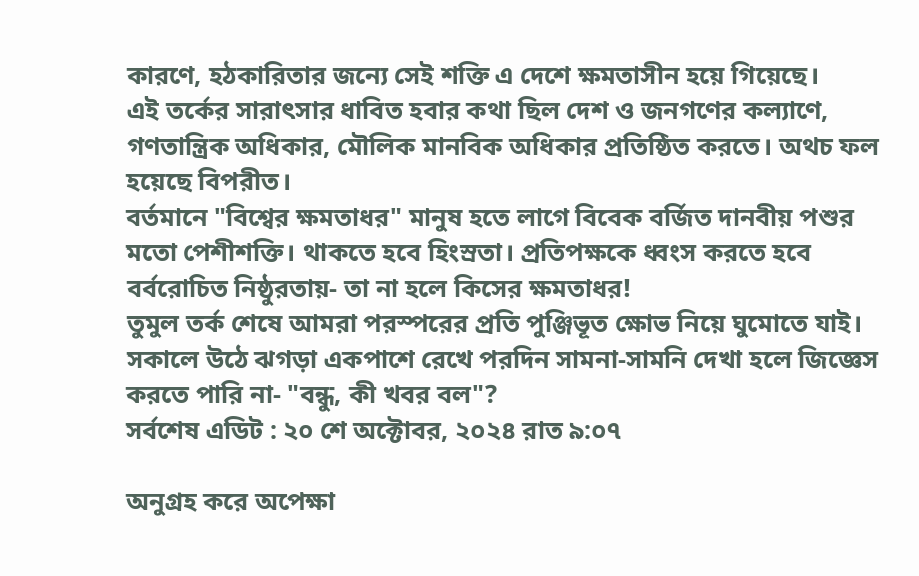কারণে, হঠকারিতার জন্যে সেই শক্তি এ দেশে ক্ষমতাসীন হয়ে গিয়েছে।
এই তর্কের সারাৎসার ধাবিত হবার কথা ছিল দেশ ও জনগণের কল্যাণে, গণতান্ত্রিক অধিকার, মৌলিক মানবিক অধিকার প্রতিষ্ঠিত করতে। অথচ ফল হয়েছে বিপরীত।
বর্তমানে "বিশ্বের ক্ষমতাধর" মানুষ হতে লাগে বিবেক বর্জিত দানবীয় পশুর মতো পেশীশক্তি। থাকতে হবে হিংস্রতা। প্রতিপক্ষকে ধ্বংস করতে হবে বর্বরোচিত নিষ্ঠুরতায়- তা না হলে কিসের ক্ষমতাধর!
তুমুল তর্ক শেষে আমরা পরস্পরের প্রতি পুঞ্জিভূত ক্ষোভ নিয়ে ঘুমোতে যাই। সকালে উঠে ঝগড়া একপাশে রেখে পরদিন সামনা-সামনি দেখা হলে জিজ্ঞেস করতে পারি না- "বন্ধু, কী খবর বল"?
সর্বশেষ এডিট : ২০ শে অক্টোবর, ২০২৪ রাত ৯:০৭

অনুগ্রহ করে অপেক্ষা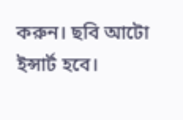করুন। ছবি আটো ইন্সার্ট হবে।